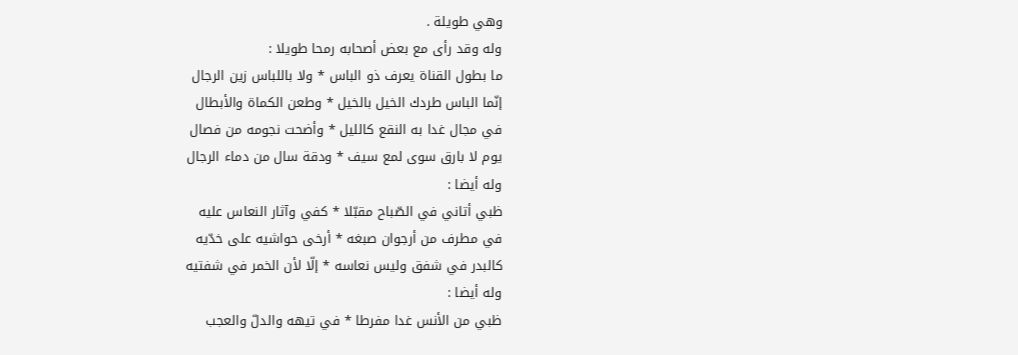وهي طويلة .
وله وقد رأى مع بعض أصحابه رمحا طويلا :
ما بطول القناة يعرف ذو الباس * ولا باللباس زين الرجال
إنّما الباس طردك الخيل بالخيل * وطعن الكماة والأبطال
في مجال غدا به النقع كالليل * وأضحت نجومه من فصال
يوم لا بارق سوى لمع سيف * ودقة سال من دماء الرجال
وله أيضا :
ظبي أتاني في الصّباح مقبّلا * كفي وآثار النعاس عليه
في مطرف من أرجوان صبغه * أرخى حواشيه على خدّيه
كالبدر في شفق وليس نعاسه * إلّا لأن الخمر في شفتيه
وله أيضا :
ظبي من الأنس غدا مفرطا * في تيهه والدلّ والعجب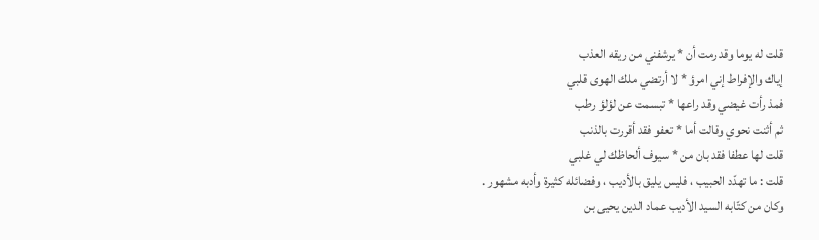قلت له يوما وقد رمت أن * يرشفني من ريقه العذب
إياك والإفراط إني امرؤ * لا أرتضي ملك الهوى قلبي
فمذ رأت غيضي وقد راعها * تبسمت عن لؤلؤ رطب
ثم أثنت نحوي وقالت أما * تعفو فقد أقررت بالذنب
قلت لها عطفا فقد بان من * سيوف ألحاظك لي غلبي
قلت : ما تهدّد الحبيب ، فليس يليق بالأديب ، وفضائله كثيرة وأدبه مشهور .
وكان من كتّابه السيد الأديب عماد الدين يحيى بن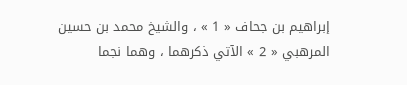إبراهيم بن جحاف « 1 » ، والشيخ محمد بن حسين المرهبي « 2 » الآتي ذكرهما ، وهما نجما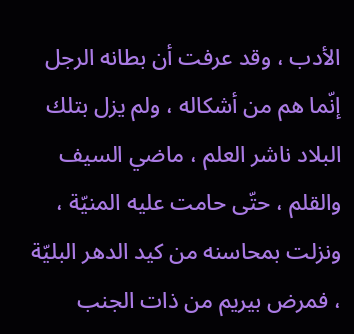الأدب ، وقد عرفت أن بطانه الرجل إنّما هم من أشكاله ، ولم يزل بتلك البلاد ناشر العلم ، ماضي السيف والقلم ، حتّى حامت عليه المنيّة ، ونزلت بمحاسنه من كيد الدهر البليّة ، فمرض بيريم من ذات الجنب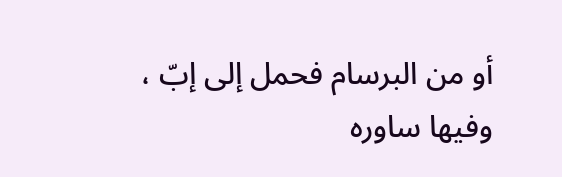أو من البرسام فحمل إلى إبّ ، وفيها ساوره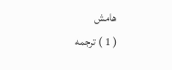هامش
( 1 ) ترجمه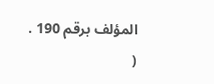المؤلف برقم 190 .
(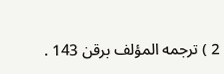2 ) ترجمه المؤلف برقن 143 .